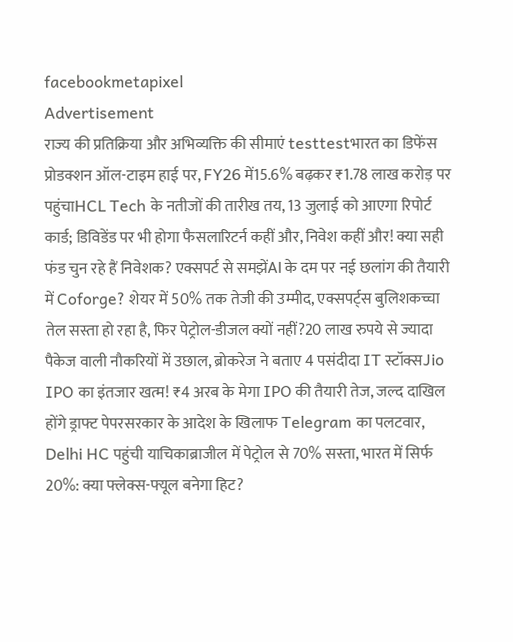facebookmetapixel
Advertisement
राज्य की प्रतिक्रिया और अभिव्यक्ति की सीमाएं testtestभारत का डिफेंस प्रोडक्शन ऑल-टाइम हाई पर, FY26 में15.6% बढ़कर ₹1.78 लाख करोड़ पर पहुंचाHCL Tech के नतीजों की तारीख तय, 13 जुलाई को आएगा रिपोर्ट कार्ड; डिविडेंड पर भी होगा फैसलारिटर्न कहीं और, निवेश कहीं और! क्या सही फंड चुन रहे हैं निवेशक? एक्सपर्ट से समझेंAI के दम पर नई छलांग की तैयारी में Coforge? शेयर में 50% तक तेजी की उम्मीद, एक्सपर्ट्स बुलिशकच्चा तेल सस्ता हो रहा है, फिर पेट्रोल-डीजल क्यों नहीं?20 लाख रुपये से ज्यादा पैकेज वाली नौकरियों में उछाल, ब्रोकरेज ने बताए 4 पसंदीदा IT स्टॉक्सJio IPO का इंतजार खत्म! ₹4 अरब के मेगा IPO की तैयारी तेज, जल्द दाखिल होंगे ड्राफ्ट पेपरसरकार के आदेश के खिलाफ Telegram का पलटवार, Delhi HC पहुंची याचिकाब्राजील में पेट्रोल से 70% सस्ता, भारत में सिर्फ 20%: क्या फ्लेक्स-फ्यूल बनेगा हिट?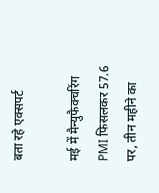बता रहे एक्सपर्ट

मई में मैन्युफैक्चरिंग PMI फिसलकर 57.6 पर, तीन महीने का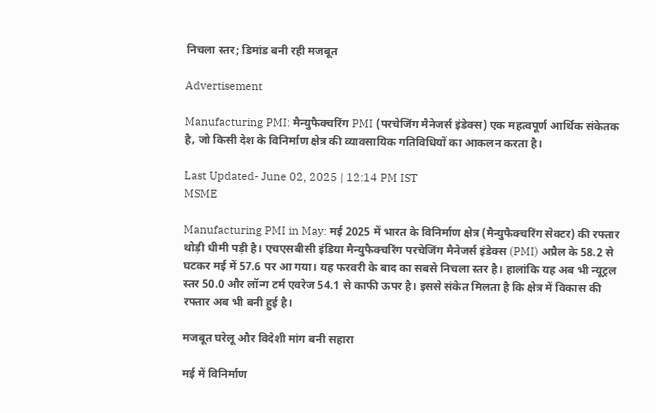निचला स्तर; डिमांड बनी रही मजबूत

Advertisement

Manufacturing PMI: मैन्युफैक्चरिंग PMI (परचेजिंग मैनेजर्स इंडेक्स) एक महत्वपूर्ण आर्थिक संकेतक है, जो किसी देश के विनिर्माण क्षेत्र की व्यावसायिक गतिविधियों का आकलन करता है।

Last Updated- June 02, 2025 | 12:14 PM IST
MSME

Manufacturing PMI in May: मई 2025 में भारत के विनिर्माण क्षेत्र (मैन्युफैक्चरिंग सेक्टर) की रफ्तार थोड़ी धीमी पड़ी है। एचएसबीसी इंडिया मैन्युफैक्चरिंग परचेजिंग मैनेजर्स इंडेक्स (PMI) अप्रैल के 58.2 से घटकर मई में 57.6 पर आ गया। यह फरवरी के बाद का सबसे निचला स्तर है। हालांकि यह अब भी न्यूट्रल स्तर 50.0 और लॉन्ग टर्म एवरेज 54.1 से काफी ऊपर है। इससे संकेत मिलता है कि क्षेत्र में विकास की रफ्तार अब भी बनी हुई है।

मजबूत घरेलू और विदेशी मांग बनी सहारा

मई में विनिर्माण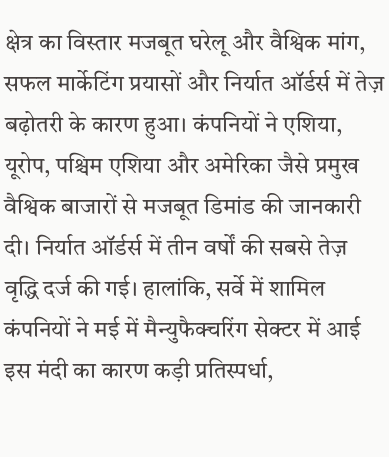क्षेत्र का विस्तार मजबूत घरेलू और वैश्विक मांग, सफल मार्केटिंग प्रयासों और निर्यात ऑर्डर्स में तेज़ बढ़ोतरी के कारण हुआ। कंपनियों ने एशिया, यूरोप, पश्चिम एशिया और अमेरिका जैसे प्रमुख वैश्विक बाजारों से मजबूत डिमांड की जानकारी दी। निर्यात ऑर्डर्स में तीन वर्षों की सबसे तेज़ वृद्धि दर्ज की गई। हालांकि, सर्वे में शामिल कंपनियों ने मई में मैन्युफैक्चरिंग सेक्टर में आई इस मंदी का कारण कड़ी प्रतिस्पर्धा,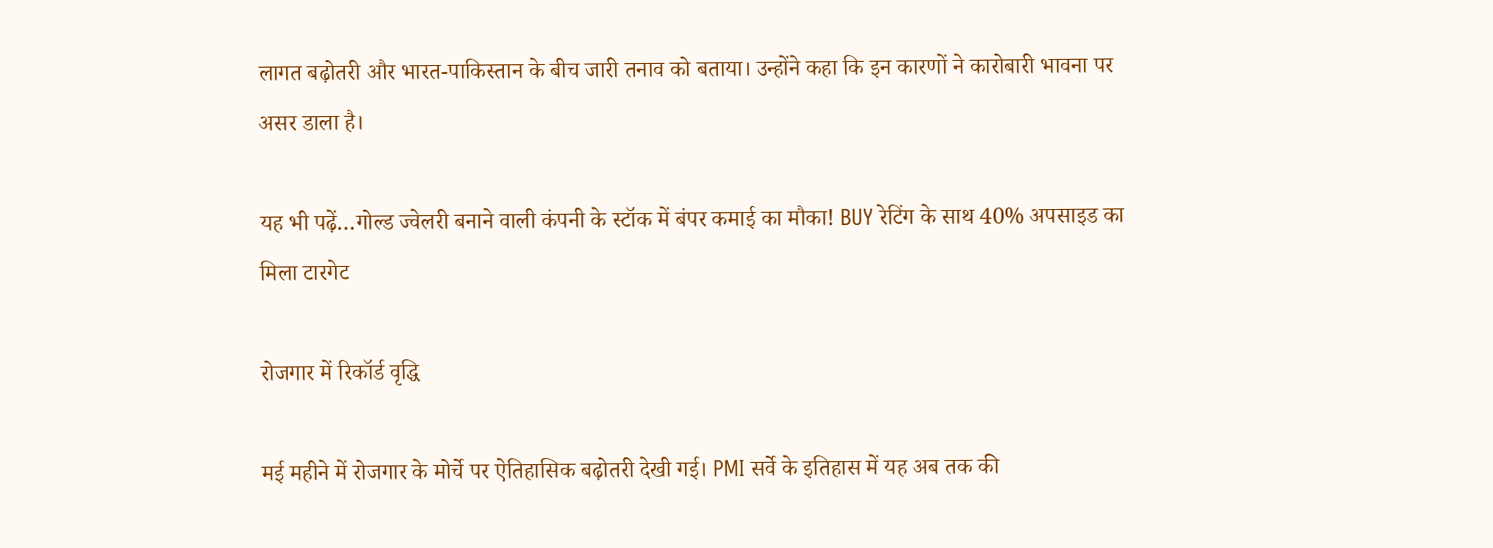लागत बढ़ोतरी और भारत-पाकिस्तान के बीच जारी तनाव को बताया। उन्होंने कहा कि इन कारणों ने कारोबारी भावना पर असर डाला है।

यह भी पढ़ें…गोल्ड ज्वेलरी बनाने वाली कंपनी के स्टॉक में बंपर कमाई का मौका! BUY रेटिंग के साथ 40% अपसाइड का मिला टारगेट

रोजगार में रिकॉर्ड वृद्धि

मई महीने में रोजगार के मोर्चे पर ऐतिहासिक बढ़ोतरी देखी गई। PMI सर्वे के इतिहास में यह अब तक की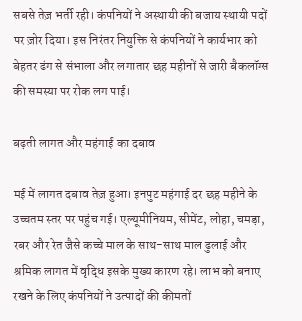सबसे तेज़ भर्ती रही। कंपनियों ने अस्थायी की बजाय स्थायी पदों पर ज़ोर दिया। इस निरंतर नियुक्ति से कंपनियों ने कार्यभार को बेहतर ढंग से संभाला और लगातार छह महीनों से जारी बैकलॉग्स की समस्या पर रोक लग पाई।

बढ़ती लागत और महंगाई का दबाव

मई में लागत दबाव तेज़ हुआ। इनपुट महंगाई दर छह महीने के उच्चतम स्तर पर पहुंच गई। एल्यूमीनियम, सीमेंट, लोहा, चमड़ा, रबर और रेत जैसे कच्चे माल के साथ-साथ माल ढुलाई और श्रमिक लागत में वृद्धि इसके मुख्य कारण रहे। लाभ को बनाए रखने के लिए कंपनियों ने उत्पादों की कीमतों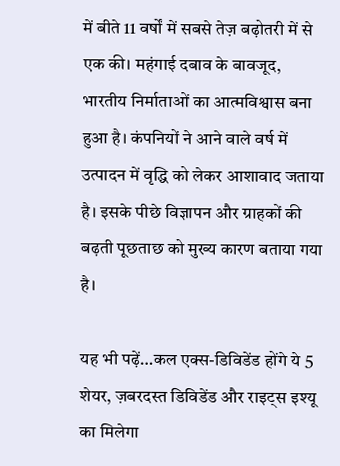में बीते 11 वर्षों में सबसे तेज़ बढ़ोतरी में से एक की। महंगाई दबाव के बावजूद, भारतीय निर्माताओं का आत्मविश्वास बना हुआ है। कंपनियों ने आने वाले वर्ष में उत्पादन में वृद्धि को लेकर आशावाद जताया है। इसके पीछे विज्ञापन और ग्राहकों की बढ़ती पूछताछ को मुख्य कारण बताया गया है।

यह भी पढ़ें…कल एक्स-डिविडेंड होंगे ये 5 शेयर, ज़बरदस्त डिविडेंड और राइट्स इश्यू का मिलेगा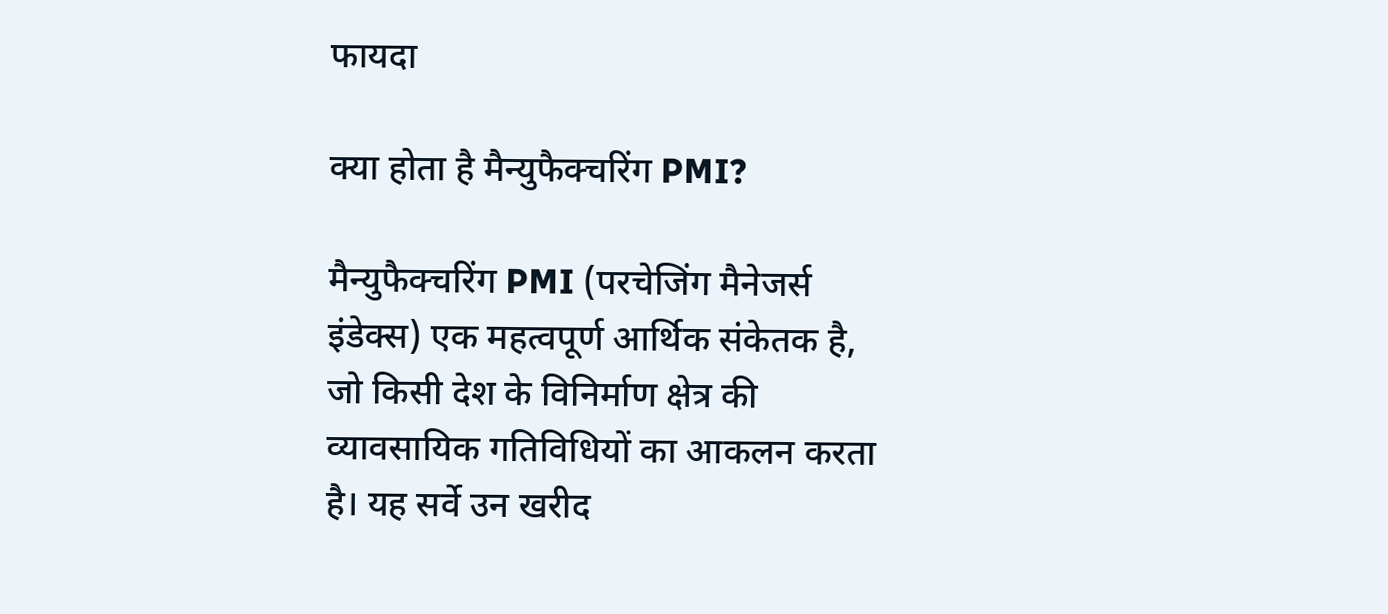फायदा

क्या होता है मैन्युफैक्चरिंग PMI?

मैन्युफैक्चरिंग PMI (परचेजिंग मैनेजर्स इंडेक्स) एक महत्वपूर्ण आर्थिक संकेतक है, जो किसी देश के विनिर्माण क्षेत्र की व्यावसायिक गतिविधियों का आकलन करता है। यह सर्वे उन खरीद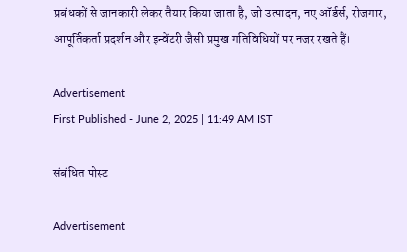प्रबंधकों से जानकारी लेकर तैयार किया जाता है, जो उत्पादन, नए ऑर्डर्स, रोजगार, आपूर्तिकर्ता प्रदर्शन और इन्वेंटरी जैसी प्रमुख गतिविधियों पर नजर रखते हैं।

Advertisement
First Published - June 2, 2025 | 11:49 AM IST

संबंधित पोस्ट

Advertisement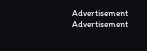Advertisement
Advertisement